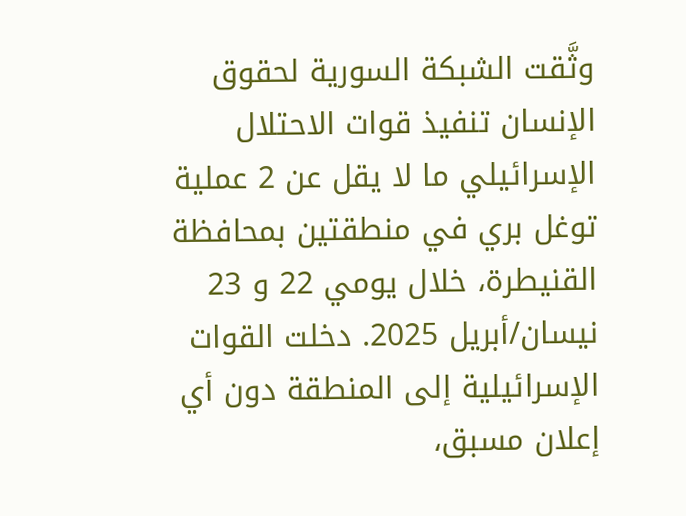وثَّقت الشبكة السورية لحقوق الإنسان تنفيذ قوات الاحتلال الإسرائيلي ما لا يقل عن 2 عملية توغل بري في منطقتين بمحافظة القنيطرة، خلال يومي 22 و 23 نيسان/أبريل 2025. دخلت القوات الإسرائيلية إلى المنطقة دون أي إعلان مسبق،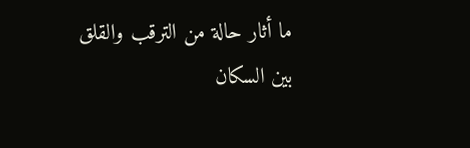ما أثار حالة من الترقب والقلق بين السكان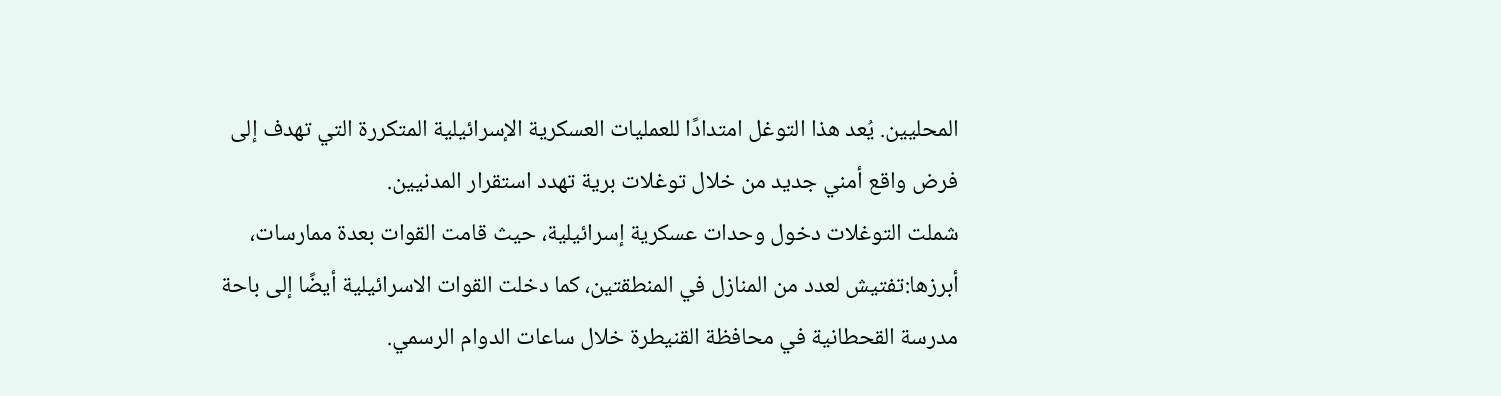المحليين. يُعد هذا التوغل امتدادًا للعمليات العسكرية الإسرائيلية المتكررة التي تهدف إلى فرض واقع أمني جديد من خلال توغلات برية تهدد استقرار المدنيين.
شملت التوغلات دخول وحدات عسكرية إسرائيلية، حيث قامت القوات بعدة ممارسات، أبرزها:تفتيش لعدد من المنازل في المنطقتين، كما دخلت القوات الاسرائيلية أيضًا إلى باحة مدرسة القحطانية في محافظة القنيطرة خلال ساعات الدوام الرسمي.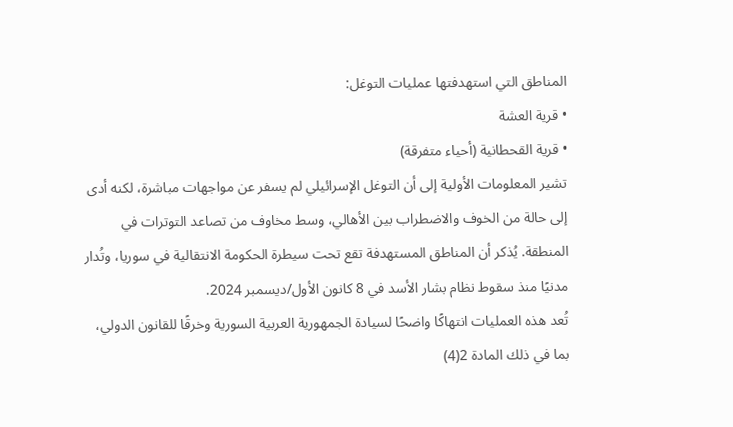المناطق التي استهدفتها عمليات التوغل:
• قرية العشة
• قرية القحطانية (أحياء متفرقة)
تشير المعلومات الأولية إلى أن التوغل الإسرائيلي لم يسفر عن مواجهات مباشرة، لكنه أدى إلى حالة من الخوف والاضطراب بين الأهالي، وسط مخاوف من تصاعد التوترات في المنطقة. يُذكر أن المناطق المستهدفة تقع تحت سيطرة الحكومة الانتقالية في سوريا، وتُدار مدنيًا منذ سقوط نظام بشار الأسد في 8 كانون الأول/ديسمبر 2024.
تُعد هذه العمليات انتهاكًا واضحًا لسيادة الجمهورية العربية السورية وخرقًا للقانون الدولي، بما في ذلك المادة 2(4)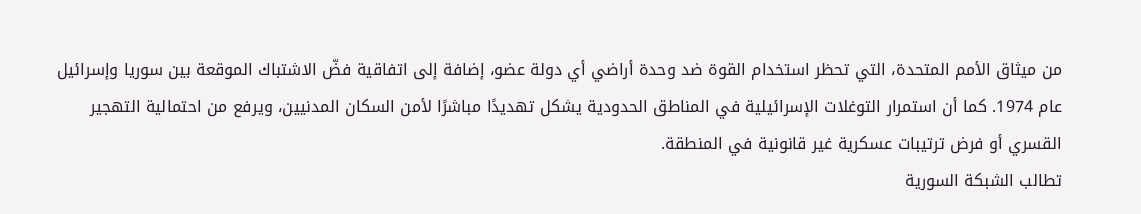من ميثاق الأمم المتحدة، التي تحظر استخدام القوة ضد وحدة أراضي أي دولة عضو، إضافة إلى اتفاقية فضّ الاشتباك الموقعة بين سوريا وإسرائيل عام 1974. كما أن استمرار التوغلات الإسرائيلية في المناطق الحدودية يشكل تهديدًا مباشرًا لأمن السكان المدنيين، ويرفع من احتمالية التهجير القسري أو فرض ترتيبات عسكرية غير قانونية في المنطقة.
تطالب الشبكة السورية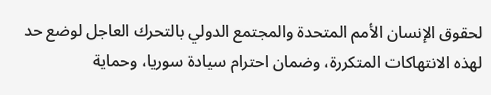لحقوق الإنسان الأمم المتحدة والمجتمع الدولي بالتحرك العاجل لوضع حد لهذه الانتهاكات المتكررة، وضمان احترام سيادة سوريا، وحماية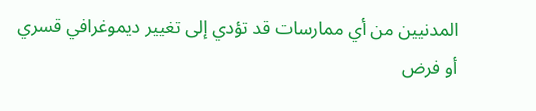المدنيين من أي ممارسات قد تؤدي إلى تغيير ديموغرافي قسري أو فرض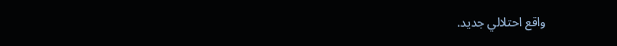واقع احتلالي جديد.